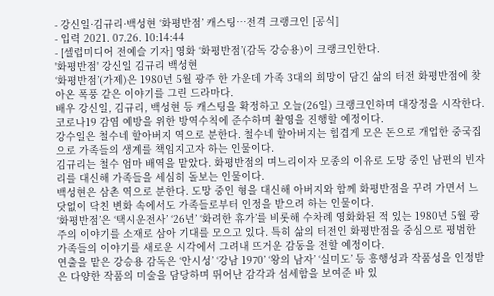- 강신일·김규리·백성현 ‘화평반점’ 캐스팅…전격 크랭크인 [공식]
- 입력 2021. 07.26. 10:14:44
- [셀럽미디어 전예슬 기자] 영화 ‘화평반점’(감독 강승용)이 크랭크인한다.
'화평반점' 강신일 김규리 백성현
‘화평반점’(가제)은 1980년 5월 광주 한 가운데 가족 3대의 희망이 담긴 삶의 터전 화평반점에 찾아온 폭풍 같은 이야기를 그린 드라마다.
배우 강신일, 김규리, 백성현 등 캐스팅을 확정하고 오늘(26일) 크랭크인하며 대장정을 시작한다. 코로나19 감염 예방을 위한 방역수칙에 준수하며 촬영을 진행할 예정이다.
강수일은 철수네 할아버지 역으로 분한다. 철수네 할아버지는 힘겹게 모은 돈으로 개업한 중국집으로 가족들의 생계를 책임지고자 하는 인물이다.
김규리는 철수 엄마 배역을 맡았다. 화평반점의 며느리이자 모종의 이유로 도망 중인 남편의 빈자리를 대신해 가족들을 세심히 돌보는 인물이다.
백성현은 삼촌 역으로 분한다. 도망 중인 형을 대신해 아버지와 함께 화평반점을 꾸려 가면서 느닷없이 닥친 변화 속에서도 가족들로부터 인정을 받으려 하는 인물이다.
‘화평반점’은 ‘택시운전사’ ‘26년’ ‘화려한 휴가’를 비롯해 수차례 영화화된 적 있는 1980년 5월 광주의 이야기를 소재로 삼아 기대를 모으고 있다. 특히 삶의 터전인 화평반점을 중심으로 평범한 가족들의 이야기를 새로운 시각에서 그려내 뜨거운 감동을 전할 예정이다.
연출을 맡은 강승용 감독은 ‘안시성’ ‘강남 1970’ ‘왕의 남자’ ‘실미도’ 등 흥행성과 작품성을 인정받은 다양한 작품의 미술을 담당하며 뛰어난 감각과 섬세함을 보여준 바 있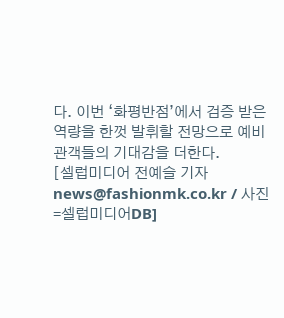다. 이번 ‘화평반점’에서 검증 받은 역량을 한껏 발휘할 전망으로 예비 관객들의 기대감을 더한다.
[셀럽미디어 전예슬 기자 news@fashionmk.co.kr / 사진=셀럽미디어DB]